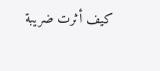كيف أثرت ضريبة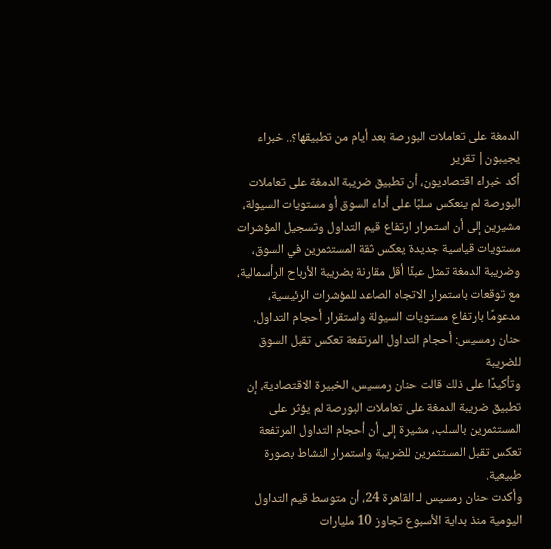الدمغة على تعاملات البورصة بعد أيام من تطبيقها؟.. خبراء يجيبون| تقرير
أكد خبراء اقتصاديون، أن تطبيق ضريبة الدمغة على تعاملات البورصة لم ينعكس سلبًا على أداء السوق أو مستويات السيولة، مشيرين إلى أن استمرار ارتفاع قيم التداول وتسجيل المؤشرات مستويات قياسية جديدة يعكس ثقة المستثمرين في السوق، وضريبة الدمغة تمثل عبئًا أقل مقارنة بضريبة الأرباح الرأسمالية، مع توقعات باستمرار الاتجاه الصاعد للمؤشرات الرئيسية، مدعومًا بارتفاع مستويات السيولة واستقرار أحجام التداول.
حنان رمسيس: أحجام التداول المرتفعة تعكس تقبل السوق للضريبة
وتأكيدًا على ذلك قالت حنان رمسيس، الخبيرة الاقتصادية، إن تطبيق ضريبة الدمغة على تعاملات البورصة لم يؤثر على المستثمرين بالسلب، مشيرة إلى أن أحجام التداول المرتفعة تعكس تقبل المستثمرين للضريبة واستمرار النشاط بصورة طبيعية.
وأكدت حنان رمسيس لـ القاهرة 24، أن متوسط قيم التداول اليومية منذ بداية الأسبوع تجاوز 10 مليارات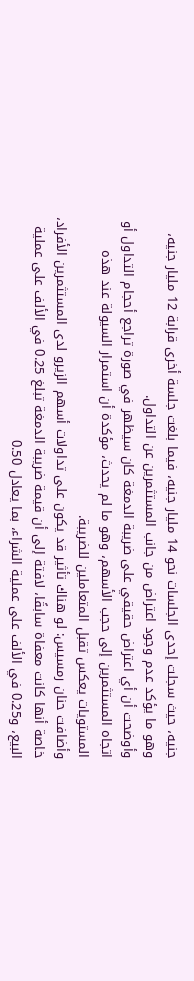جنيه، حيث سجلت إحدى الجلسات نحو 14 مليار جنيه، فيما بلغت جلسة أخرى قرابة 12 مليار جنيه، وهو ما يؤكد عدم وجود اعتراض من جانب المستثمرين عن التداول.
وأوضحت أن أي اعتراض حقيقي على ضريبة الدمغة كان سيظهر في صورة تراجع أحجام التداول أو اتجاه المستثمرين إلى حجب الأسهم، وهو ما لم يحدث، مؤكدة أن استمرار السيولة عند هذه المستويات يعكس تقبل المتعاملين للضريبة.
وأضافت حنان رمسيس: لو هناك تأثير قد يكون على تداولات أسهم الزيرو لدى المستثمرين الأفراد، خاصة أنها كانت معفاة سابقًا، لافتة إلى أن قيمة ضريبة الدمغة تبلغ 0.25 في الألف على عملية البيع، و0.25 في الألف على عملية الشراء، بما يعادل 0.50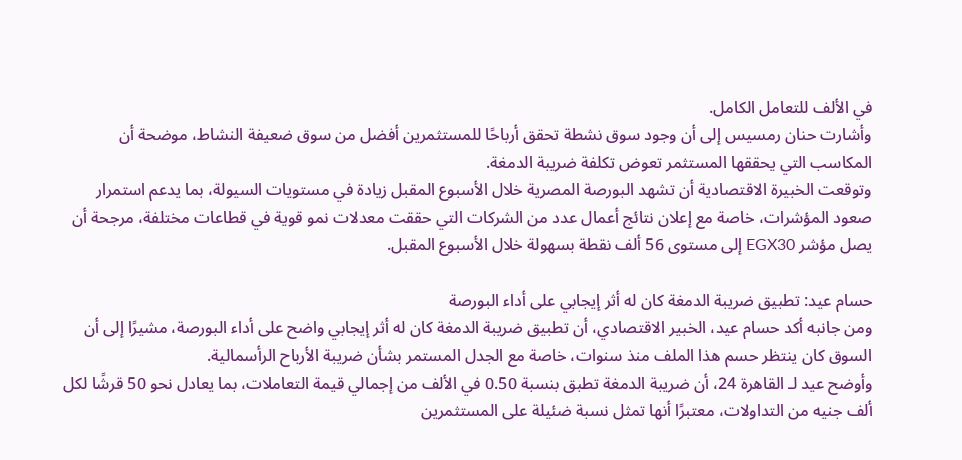في الألف للتعامل الكامل.
وأشارت حنان رمسيس إلى أن وجود سوق نشطة تحقق أرباحًا للمستثمرين أفضل من سوق ضعيفة النشاط، موضحة أن المكاسب التي يحققها المستثمر تعوض تكلفة ضريبة الدمغة.
وتوقعت الخبيرة الاقتصادية أن تشهد البورصة المصرية خلال الأسبوع المقبل زيادة في مستويات السيولة، بما يدعم استمرار صعود المؤشرات، خاصة مع إعلان نتائج أعمال عدد من الشركات التي حققت معدلات نمو قوية في قطاعات مختلفة، مرجحة أن يصل مؤشر EGX30 إلى مستوى 56 ألف نقطة بسهولة خلال الأسبوع المقبل.

حسام عيد: تطبيق ضريبة الدمغة كان له أثر إيجابي على أداء البورصة
ومن جانبه أكد حسام عيد، الخبير الاقتصادي، أن تطبيق ضريبة الدمغة كان له أثر إيجابي واضح على أداء البورصة، مشيرًا إلى أن السوق كان ينتظر حسم هذا الملف منذ سنوات، خاصة مع الجدل المستمر بشأن ضريبة الأرباح الرأسمالية.
وأوضح عيد لـ القاهرة 24، أن ضريبة الدمغة تطبق بنسبة 0.50 في الألف من إجمالي قيمة التعاملات، بما يعادل نحو 50 قرشًا لكل ألف جنيه من التداولات، معتبرًا أنها تمثل نسبة ضئيلة على المستثمرين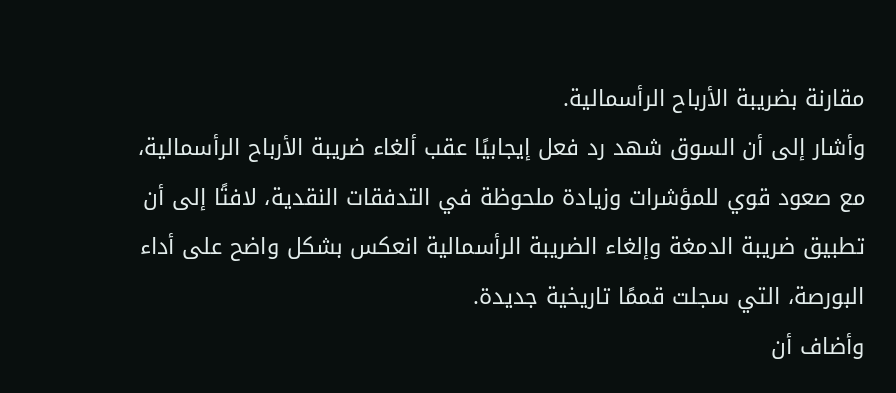مقارنة بضريبة الأرباح الرأسمالية.
وأشار إلى أن السوق شهد رد فعل إيجابيًا عقب ألغاء ضريبة الأرباح الرأسمالية، مع صعود قوي للمؤشرات وزيادة ملحوظة في التدفقات النقدية، لافتًا إلى أن تطبيق ضريبة الدمغة وإلغاء الضريبة الرأسمالية انعكس بشكل واضح على أداء البورصة، التي سجلت قممًا تاريخية جديدة.
وأضاف أن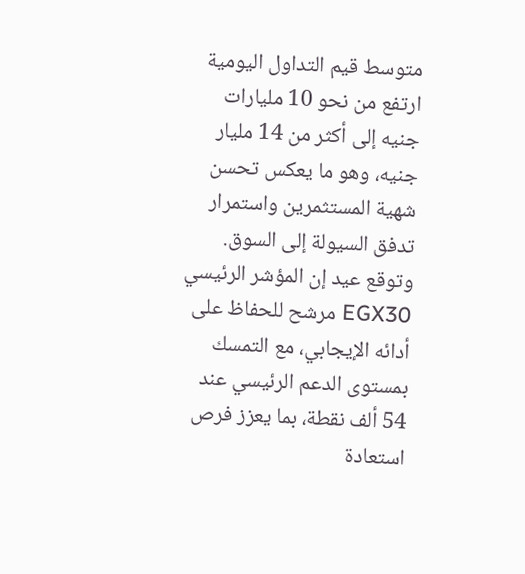متوسط قيم التداول اليومية ارتفع من نحو 10 مليارات جنيه إلى أكثر من 14 مليار جنيه، وهو ما يعكس تحسن شهية المستثمرين واستمرار تدفق السيولة إلى السوق.
وتوقع عيد إن المؤشر الرئيسي EGX30 مرشح للحفاظ على أدائه الإيجابي، مع التمسك بمستوى الدعم الرئيسي عند 54 ألف نقطة، بما يعزز فرص استعادة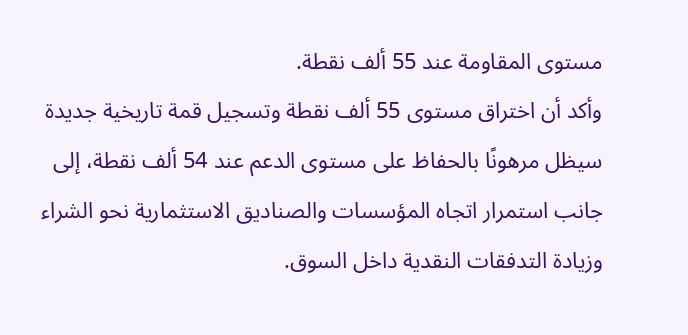مستوى المقاومة عند 55 ألف نقطة.
وأكد أن اختراق مستوى 55 ألف نقطة وتسجيل قمة تاريخية جديدة سيظل مرهونًا بالحفاظ على مستوى الدعم عند 54 ألف نقطة، إلى جانب استمرار اتجاه المؤسسات والصناديق الاستثمارية نحو الشراء وزيادة التدفقات النقدية داخل السوق.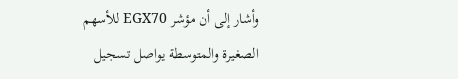وأشار إلى أن مؤشر EGX70 للأسهم الصغيرة والمتوسطة يواصل تسجيل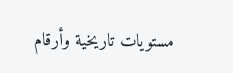مستويات تاريخية وأرقام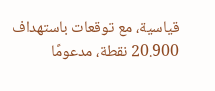قياسية، مع توقعات باستهداف 20.900 نقطة، مدعومًا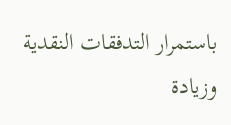باستمرار التدفقات النقدية وزيادة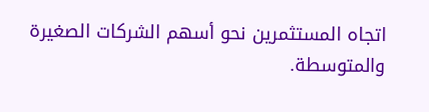اتجاه المستثمرين نحو أسهم الشركات الصغيرة والمتوسطة.